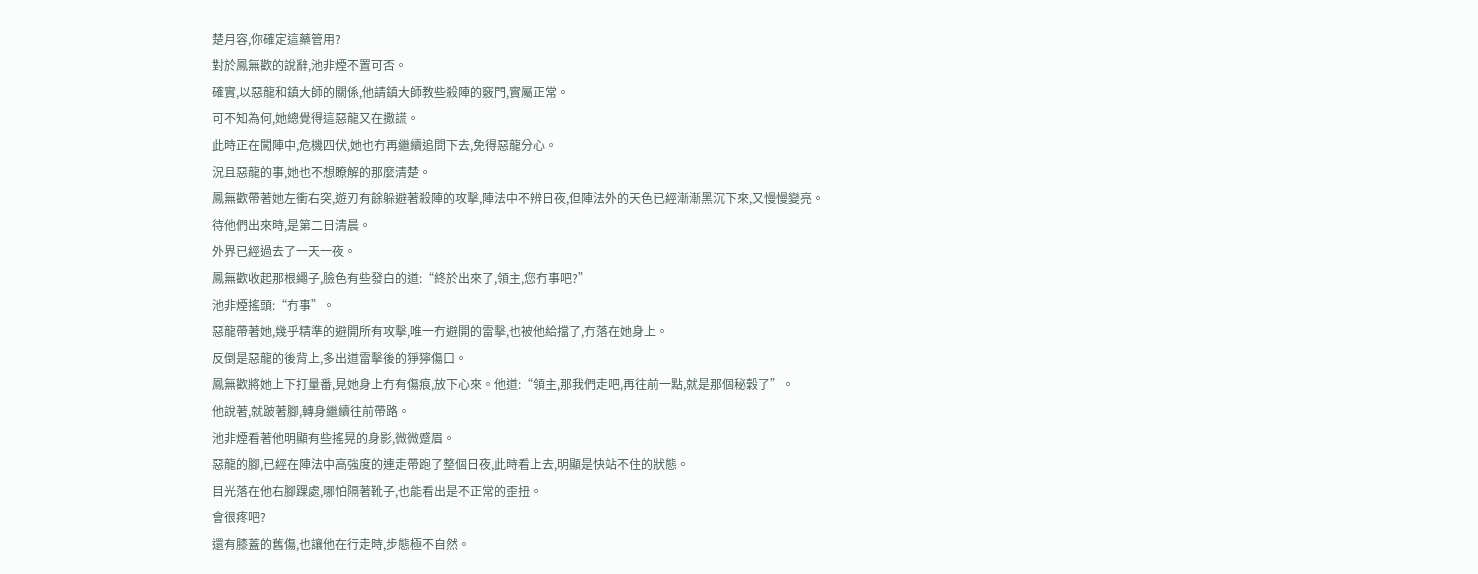楚月容,你確定這藥管用?
對於鳳無歡的說辭,池非煙不置可否。
確實,以惡龍和鎮大師的關係,他請鎮大師教些殺陣的竅門,實屬正常。
可不知為何,她總覺得這惡龍又在撒謊。
此時正在闖陣中,危機四伏,她也冇再繼續追問下去,免得惡龍分心。
況且惡龍的事,她也不想瞭解的那麼清楚。
鳳無歡帶著她左衝右突,遊刃有餘躲避著殺陣的攻擊,陣法中不辨日夜,但陣法外的天色已經漸漸黑沉下來,又慢慢變亮。
待他們出來時,是第二日清晨。
外界已經過去了一天一夜。
鳳無歡收起那根繩子,臉色有些發白的道:“終於出來了,領主,您冇事吧?”
池非煙搖頭:“冇事”。
惡龍帶著她,幾乎精準的避開所有攻擊,唯一冇避開的雷擊,也被他給擋了,冇落在她身上。
反倒是惡龍的後背上,多出道雷擊後的猙獰傷口。
鳳無歡將她上下打量番,見她身上冇有傷痕,放下心來。他道:“領主,那我們走吧,再往前一點,就是那個秘穀了”。
他說著,就跛著腳,轉身繼續往前帶路。
池非煙看著他明顯有些搖晃的身影,微微蹙眉。
惡龍的腳,已經在陣法中高強度的連走帶跑了整個日夜,此時看上去,明顯是快站不住的狀態。
目光落在他右腳踝處,哪怕隔著靴子,也能看出是不正常的歪扭。
會很疼吧?
還有膝蓋的舊傷,也讓他在行走時,步態極不自然。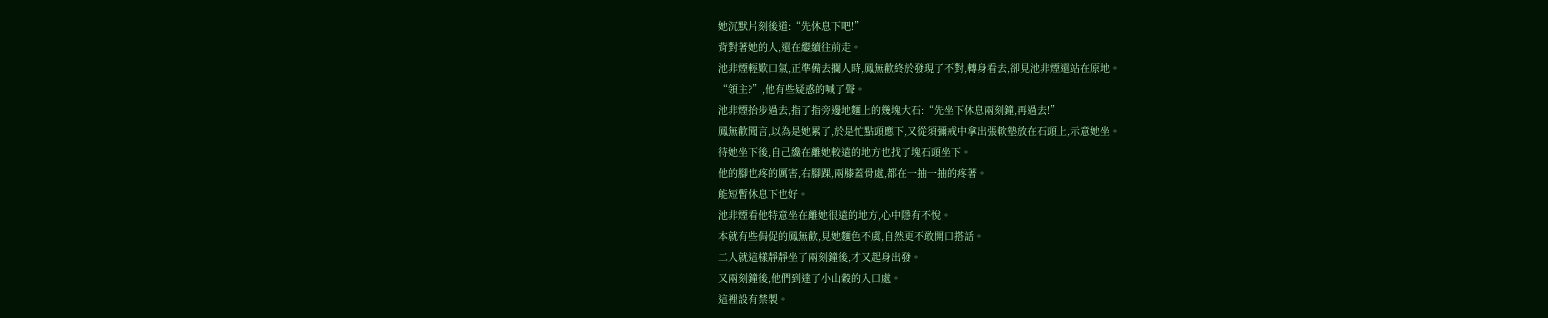她沉默片刻後道:“先休息下吧!”
背對著她的人,還在繼續往前走。
池非煙輕歎口氣,正準備去攔人時,鳳無歡終於發現了不對,轉身看去,卻見池非煙還站在原地。
“領主?”,他有些疑惑的喊了聲。
池非煙抬步過去,指了指旁邊地麵上的幾塊大石:“先坐下休息兩刻鐘,再過去!”
鳳無歡聞言,以為是她累了,於是忙點頭應下,又從須彌戒中拿出張軟墊放在石頭上,示意她坐。
待她坐下後,自己纔在離她較遠的地方也找了塊石頭坐下。
他的腳也疼的厲害,右腳踝,兩膝蓋骨處,都在一抽一抽的疼著。
能短暫休息下也好。
池非煙看他特意坐在離她很遠的地方,心中隱有不悅。
本就有些侷促的鳳無歡,見她麵色不虞,自然更不敢開口搭話。
二人就這樣靜靜坐了兩刻鐘後,才又起身出發。
又兩刻鐘後,他們到達了小山穀的入口處。
這裡設有禁製。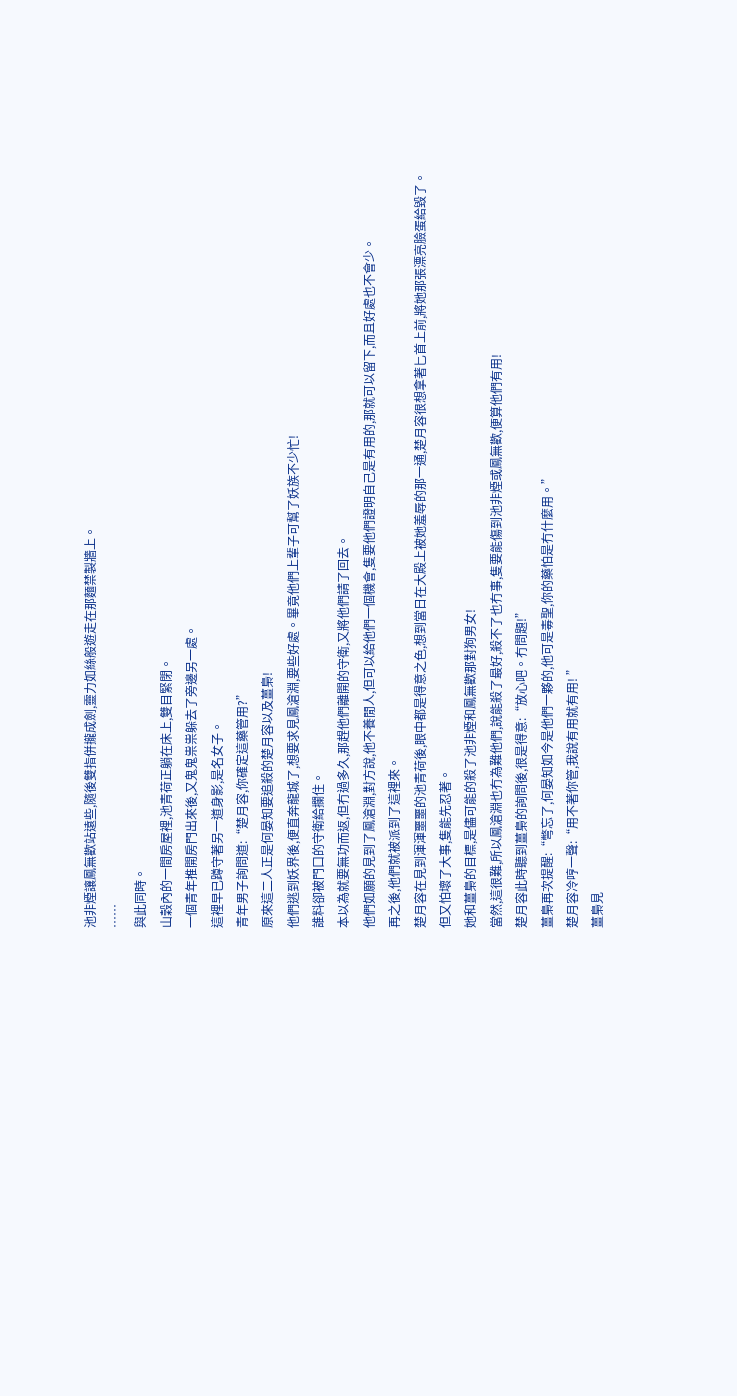池非煙讓鳳無歡站遠些,隨後雙指併攏成劍,靈力如絲般遊走在那麵禁製牆上。
……
與此同時。
山穀內的一間房屋裡,池青荷正躺在床上,雙目緊閉。
一個青年推開房門出來後,又鬼鬼祟祟躲去了旁邊另一處。
這裡早已蹲守著另一道身影,是名女子。
青年男子詢問道:“楚月容,你確定這藥管用?”
原來這二人正是何晏知要追殺的楚月容以及薑梟!
他們逃到妖界後,便直奔龍城了,想要求見鳳滄淵,要些好處。畢竟他們上輩子可幫了妖族不少忙!
誰料卻被門口的守衛給攔住。
本以為就要無功而返,但冇過多久,那趕他們離開的守衛,又將他們請了回去。
他們如願的見到了鳳滄淵,對方說,他不養閒人,但可以給他們一個機會,隻要他們證明自己是有用的,那就可以留下,而且好處也不會少。
再之後,他們就被派到了這裡來。
楚月容在見到渾渾噩噩的池青荷後,眼中都是得意之色,想到當日在大殿上被她羞辱的那一通,楚月容很想拿著匕首上前,將她那張漂亮臉蛋給毀了。
但又怕壞了大事,隻能先忍著。
她和薑梟的目標,是儘可能的殺了池非煙和鳳無歡那對狗男女!
當然,這很難,所以鳳滄淵也冇為難他們,說能殺了最好,殺不了也冇事,隻要能傷到池非煙或鳳無歡,便算他們有用!
楚月容此時聽到薑梟的詢問後,很是得意:“放心吧。冇問題!”
薑梟再次提醒:“彆忘了,何晏知如今是他們一夥的,他可是毒聖,你的藥怕是冇什麼用。”
楚月容冷哼一聲:“用不著你管,我說有用就有用! ”
薑梟見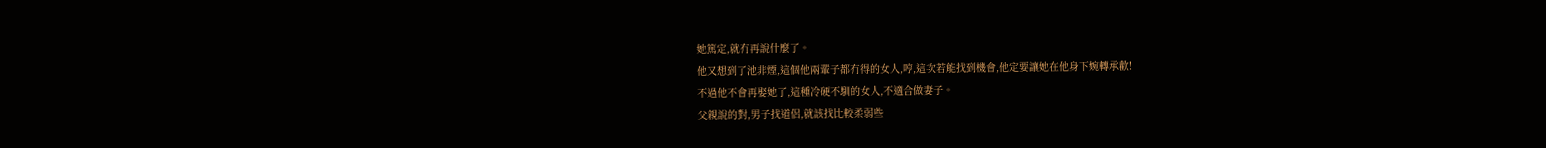她篤定,就冇再說什麼了。
他又想到了池非煙,這個他兩輩子都冇得的女人,哼,這次若能找到機會,他定要讓她在他身下婉轉承歡!
不過他不會再娶她了,這種冷硬不馴的女人,不適合做妻子。
父親說的對,男子找道侶,就該找比較柔弱些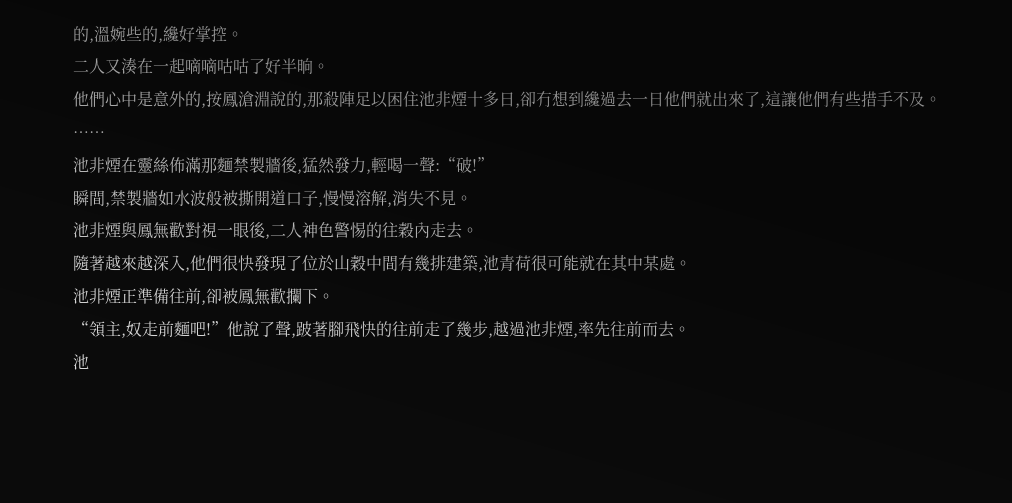的,溫婉些的,纔好掌控。
二人又湊在一起嘀嘀咕咕了好半晌。
他們心中是意外的,按鳳滄淵說的,那殺陣足以困住池非煙十多日,卻冇想到纔過去一日他們就出來了,這讓他們有些措手不及。
……
池非煙在靈絲佈滿那麵禁製牆後,猛然發力,輕喝一聲:“破!”
瞬間,禁製牆如水波般被撕開道口子,慢慢溶解,消失不見。
池非煙與鳳無歡對視一眼後,二人神色警惕的往穀內走去。
隨著越來越深入,他們很快發現了位於山穀中間有幾排建築,池青荷很可能就在其中某處。
池非煙正準備往前,卻被鳳無歡攔下。
“領主,奴走前麵吧!”他說了聲,跛著腳飛快的往前走了幾步,越過池非煙,率先往前而去。
池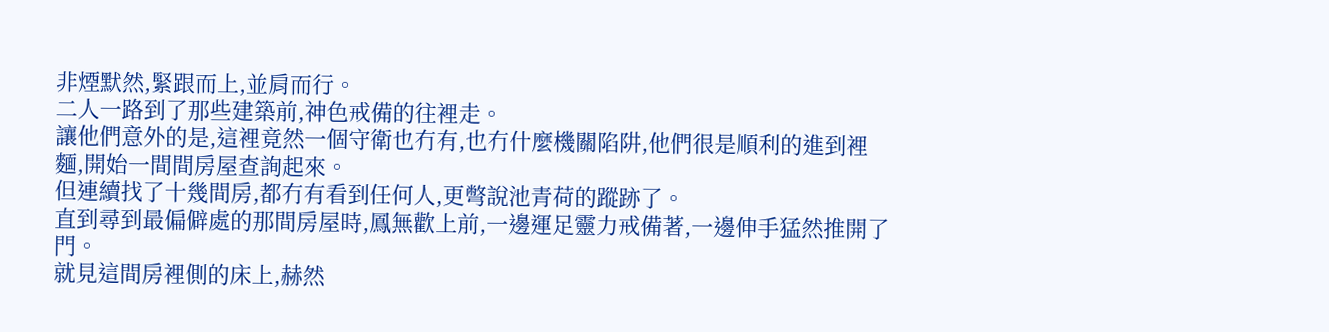非煙默然,緊跟而上,並肩而行。
二人一路到了那些建築前,神色戒備的往裡走。
讓他們意外的是,這裡竟然一個守衛也冇有,也冇什麼機關陷阱,他們很是順利的進到裡麵,開始一間間房屋查詢起來。
但連續找了十幾間房,都冇有看到任何人,更彆說池青荷的蹤跡了。
直到尋到最偏僻處的那間房屋時,鳳無歡上前,一邊運足靈力戒備著,一邊伸手猛然推開了門。
就見這間房裡側的床上,赫然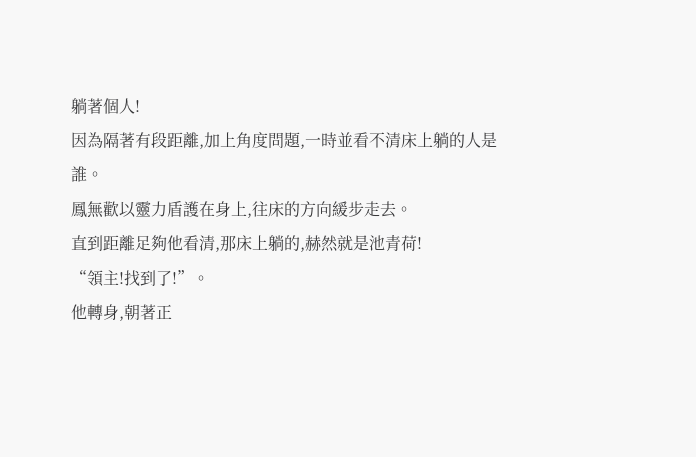躺著個人!
因為隔著有段距離,加上角度問題,一時並看不清床上躺的人是誰。
鳳無歡以靈力盾護在身上,往床的方向緩步走去。
直到距離足夠他看清,那床上躺的,赫然就是池青荷!
“領主!找到了!”。
他轉身,朝著正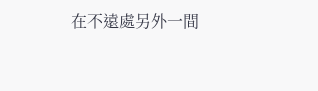在不遠處另外一間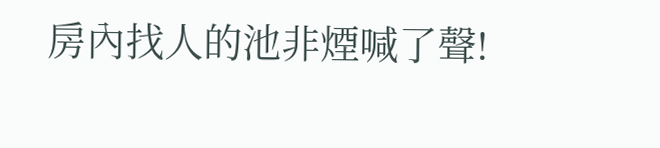房內找人的池非煙喊了聲!